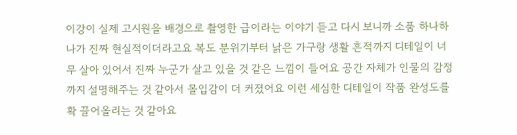이강이 실제 고시원을 배경으로 촬영한 급이라는 이야기 듣고 다시 보니까 소품 하나하나가 진짜 현실적이더라고요 복도 분위기부터 낡은 가구랑 생활 흔적까지 디테일이 너무 살아 있어서 진짜 누군가 살고 있을 것 같은 느낌이 들어요 공간 자체가 인물의 감정까지 설명해주는 것 같아서 몰입감이 더 커졌어요 이런 세심한 디테일이 작품 완성도를 확 끌어올리는 것 같아요